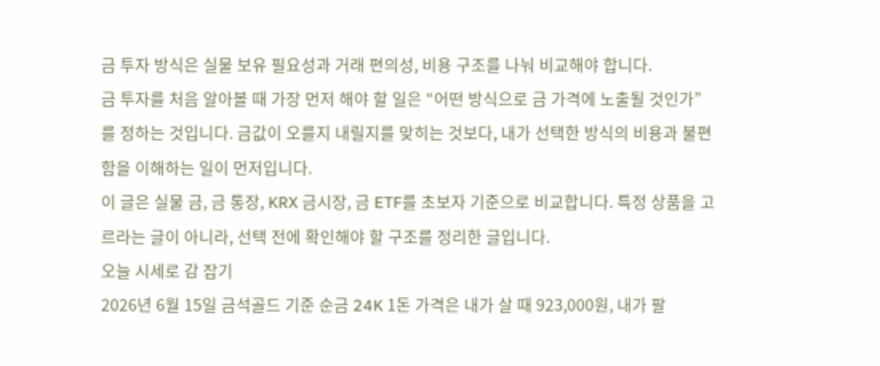금 투자 방식은 실물 보유 필요성과 거래 편의성, 비용 구조를 나눠 비교해야 합니다.
금 투자를 처음 알아볼 때 가장 먼저 해야 할 일은 “어떤 방식으로 금 가격에 노출될 것인가”를 정하는 것입니다. 금값이 오를지 내릴지를 맞히는 것보다, 내가 선택한 방식의 비용과 불편함을 이해하는 일이 먼저입니다.
이 글은 실물 금, 금 통장, KRX 금시장, 금 ETF를 초보자 기준으로 비교합니다. 특정 상품을 고르라는 글이 아니라, 선택 전에 확인해야 할 구조를 정리한 글입니다.
오늘 시세로 감 잡기
2026년 6월 15일 금석골드 기준 순금 24K 1돈 가격은 내가 살 때 923,000원, 내가 팔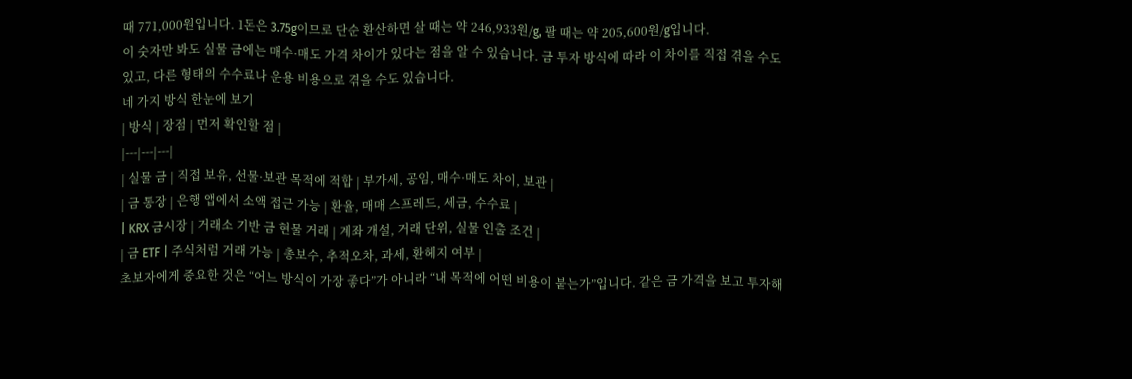때 771,000원입니다. 1돈은 3.75g이므로 단순 환산하면 살 때는 약 246,933원/g, 팔 때는 약 205,600원/g입니다.
이 숫자만 봐도 실물 금에는 매수·매도 가격 차이가 있다는 점을 알 수 있습니다. 금 투자 방식에 따라 이 차이를 직접 겪을 수도 있고, 다른 형태의 수수료나 운용 비용으로 겪을 수도 있습니다.
네 가지 방식 한눈에 보기
| 방식 | 장점 | 먼저 확인할 점 |
|---|---|---|
| 실물 금 | 직접 보유, 선물·보관 목적에 적합 | 부가세, 공임, 매수·매도 차이, 보관 |
| 금 통장 | 은행 앱에서 소액 접근 가능 | 환율, 매매 스프레드, 세금, 수수료 |
| KRX 금시장 | 거래소 기반 금 현물 거래 | 계좌 개설, 거래 단위, 실물 인출 조건 |
| 금 ETF | 주식처럼 거래 가능 | 총보수, 추적오차, 과세, 환헤지 여부 |
초보자에게 중요한 것은 “어느 방식이 가장 좋다”가 아니라 “내 목적에 어떤 비용이 붙는가”입니다. 같은 금 가격을 보고 투자해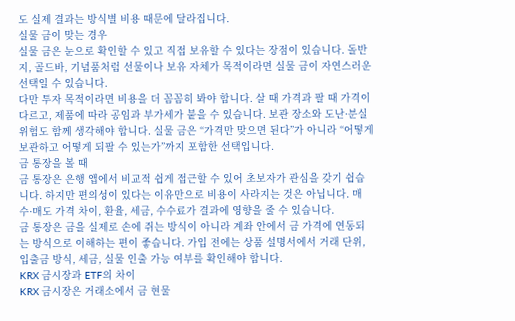도 실제 결과는 방식별 비용 때문에 달라집니다.
실물 금이 맞는 경우
실물 금은 눈으로 확인할 수 있고 직접 보유할 수 있다는 장점이 있습니다. 돌반지, 골드바, 기념품처럼 선물이나 보유 자체가 목적이라면 실물 금이 자연스러운 선택일 수 있습니다.
다만 투자 목적이라면 비용을 더 꼼꼼히 봐야 합니다. 살 때 가격과 팔 때 가격이 다르고, 제품에 따라 공임과 부가세가 붙을 수 있습니다. 보관 장소와 도난·분실 위험도 함께 생각해야 합니다. 실물 금은 “가격만 맞으면 된다”가 아니라 “어떻게 보관하고 어떻게 되팔 수 있는가”까지 포함한 선택입니다.
금 통장을 볼 때
금 통장은 은행 앱에서 비교적 쉽게 접근할 수 있어 초보자가 관심을 갖기 쉽습니다. 하지만 편의성이 있다는 이유만으로 비용이 사라지는 것은 아닙니다. 매수·매도 가격 차이, 환율, 세금, 수수료가 결과에 영향을 줄 수 있습니다.
금 통장은 금을 실제로 손에 쥐는 방식이 아니라 계좌 안에서 금 가격에 연동되는 방식으로 이해하는 편이 좋습니다. 가입 전에는 상품 설명서에서 거래 단위, 입출금 방식, 세금, 실물 인출 가능 여부를 확인해야 합니다.
KRX 금시장과 ETF의 차이
KRX 금시장은 거래소에서 금 현물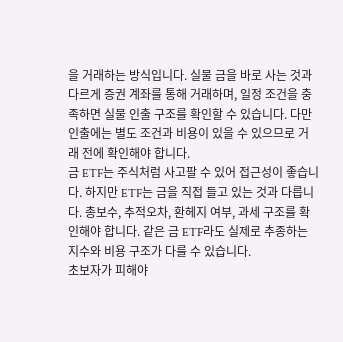을 거래하는 방식입니다. 실물 금을 바로 사는 것과 다르게 증권 계좌를 통해 거래하며, 일정 조건을 충족하면 실물 인출 구조를 확인할 수 있습니다. 다만 인출에는 별도 조건과 비용이 있을 수 있으므로 거래 전에 확인해야 합니다.
금 ETF는 주식처럼 사고팔 수 있어 접근성이 좋습니다. 하지만 ETF는 금을 직접 들고 있는 것과 다릅니다. 총보수, 추적오차, 환헤지 여부, 과세 구조를 확인해야 합니다. 같은 금 ETF라도 실제로 추종하는 지수와 비용 구조가 다를 수 있습니다.
초보자가 피해야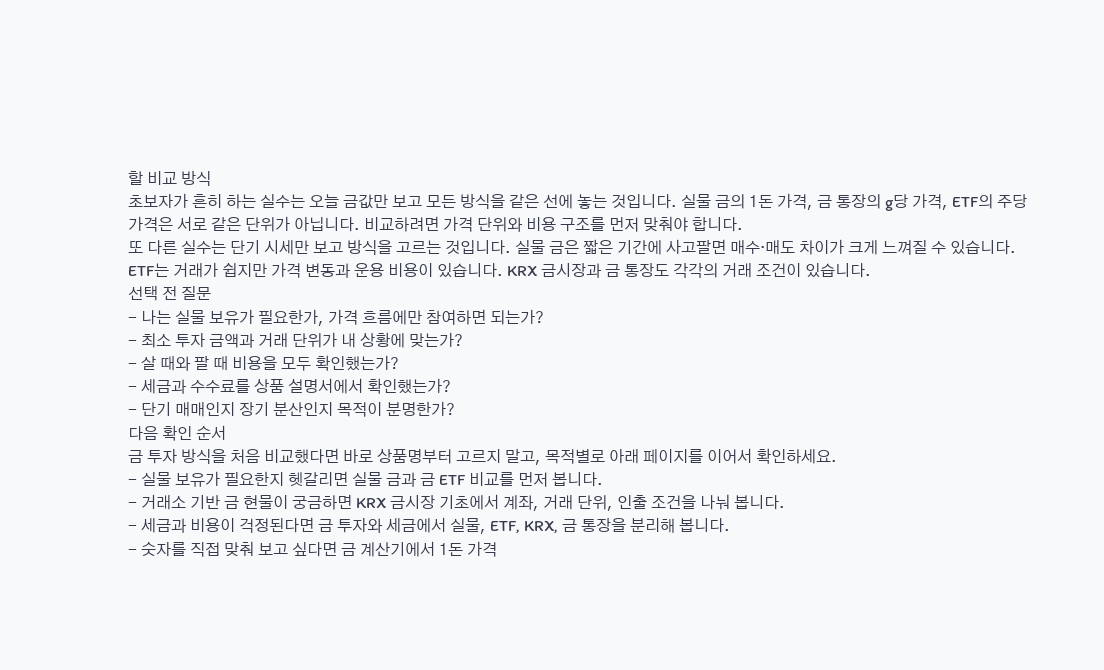할 비교 방식
초보자가 흔히 하는 실수는 오늘 금값만 보고 모든 방식을 같은 선에 놓는 것입니다. 실물 금의 1돈 가격, 금 통장의 g당 가격, ETF의 주당 가격은 서로 같은 단위가 아닙니다. 비교하려면 가격 단위와 비용 구조를 먼저 맞춰야 합니다.
또 다른 실수는 단기 시세만 보고 방식을 고르는 것입니다. 실물 금은 짧은 기간에 사고팔면 매수·매도 차이가 크게 느껴질 수 있습니다. ETF는 거래가 쉽지만 가격 변동과 운용 비용이 있습니다. KRX 금시장과 금 통장도 각각의 거래 조건이 있습니다.
선택 전 질문
- 나는 실물 보유가 필요한가, 가격 흐름에만 참여하면 되는가?
- 최소 투자 금액과 거래 단위가 내 상황에 맞는가?
- 살 때와 팔 때 비용을 모두 확인했는가?
- 세금과 수수료를 상품 설명서에서 확인했는가?
- 단기 매매인지 장기 분산인지 목적이 분명한가?
다음 확인 순서
금 투자 방식을 처음 비교했다면 바로 상품명부터 고르지 말고, 목적별로 아래 페이지를 이어서 확인하세요.
- 실물 보유가 필요한지 헷갈리면 실물 금과 금 ETF 비교를 먼저 봅니다.
- 거래소 기반 금 현물이 궁금하면 KRX 금시장 기초에서 계좌, 거래 단위, 인출 조건을 나눠 봅니다.
- 세금과 비용이 걱정된다면 금 투자와 세금에서 실물, ETF, KRX, 금 통장을 분리해 봅니다.
- 숫자를 직접 맞춰 보고 싶다면 금 계산기에서 1돈 가격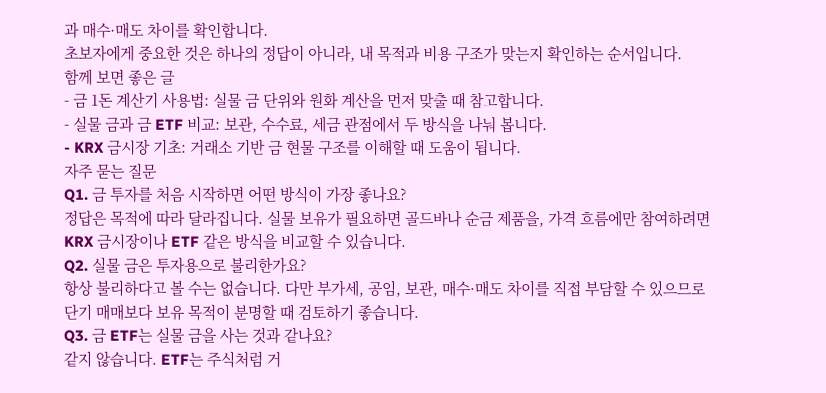과 매수·매도 차이를 확인합니다.
초보자에게 중요한 것은 하나의 정답이 아니라, 내 목적과 비용 구조가 맞는지 확인하는 순서입니다.
함께 보면 좋은 글
- 금 1돈 계산기 사용법: 실물 금 단위와 원화 계산을 먼저 맞출 때 참고합니다.
- 실물 금과 금 ETF 비교: 보관, 수수료, 세금 관점에서 두 방식을 나눠 봅니다.
- KRX 금시장 기초: 거래소 기반 금 현물 구조를 이해할 때 도움이 됩니다.
자주 묻는 질문
Q1. 금 투자를 처음 시작하면 어떤 방식이 가장 좋나요?
정답은 목적에 따라 달라집니다. 실물 보유가 필요하면 골드바나 순금 제품을, 가격 흐름에만 참여하려면 KRX 금시장이나 ETF 같은 방식을 비교할 수 있습니다.
Q2. 실물 금은 투자용으로 불리한가요?
항상 불리하다고 볼 수는 없습니다. 다만 부가세, 공임, 보관, 매수·매도 차이를 직접 부담할 수 있으므로 단기 매매보다 보유 목적이 분명할 때 검토하기 좋습니다.
Q3. 금 ETF는 실물 금을 사는 것과 같나요?
같지 않습니다. ETF는 주식처럼 거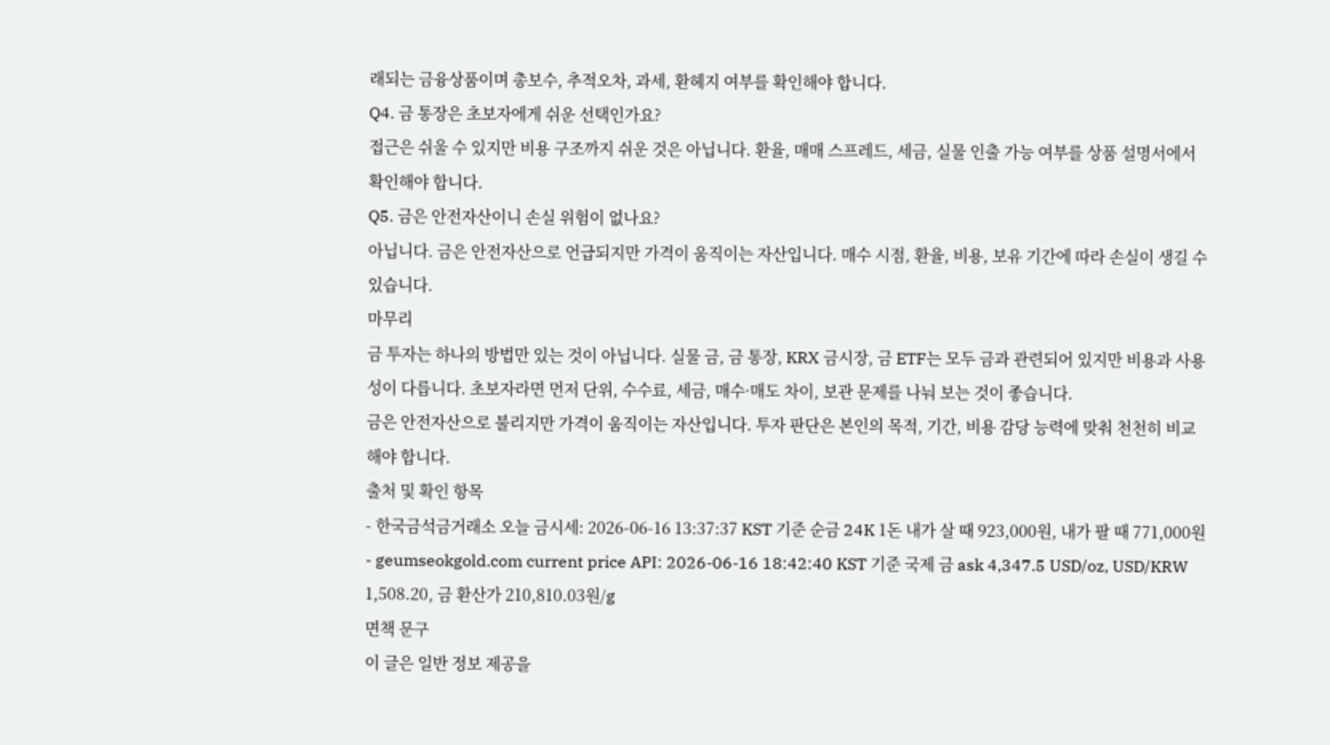래되는 금융상품이며 총보수, 추적오차, 과세, 환헤지 여부를 확인해야 합니다.
Q4. 금 통장은 초보자에게 쉬운 선택인가요?
접근은 쉬울 수 있지만 비용 구조까지 쉬운 것은 아닙니다. 환율, 매매 스프레드, 세금, 실물 인출 가능 여부를 상품 설명서에서 확인해야 합니다.
Q5. 금은 안전자산이니 손실 위험이 없나요?
아닙니다. 금은 안전자산으로 언급되지만 가격이 움직이는 자산입니다. 매수 시점, 환율, 비용, 보유 기간에 따라 손실이 생길 수 있습니다.
마무리
금 투자는 하나의 방법만 있는 것이 아닙니다. 실물 금, 금 통장, KRX 금시장, 금 ETF는 모두 금과 관련되어 있지만 비용과 사용성이 다릅니다. 초보자라면 먼저 단위, 수수료, 세금, 매수·매도 차이, 보관 문제를 나눠 보는 것이 좋습니다.
금은 안전자산으로 불리지만 가격이 움직이는 자산입니다. 투자 판단은 본인의 목적, 기간, 비용 감당 능력에 맞춰 천천히 비교해야 합니다.
출처 및 확인 항목
- 한국금석금거래소 오늘 금시세: 2026-06-16 13:37:37 KST 기준 순금 24K 1돈 내가 살 때 923,000원, 내가 팔 때 771,000원
- geumseokgold.com current price API: 2026-06-16 18:42:40 KST 기준 국제 금 ask 4,347.5 USD/oz, USD/KRW 1,508.20, 금 환산가 210,810.03원/g
면책 문구
이 글은 일반 정보 제공을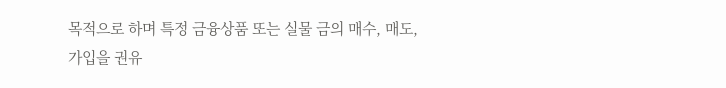목적으로 하며 특정 금융상품 또는 실물 금의 매수, 매도, 가입을 권유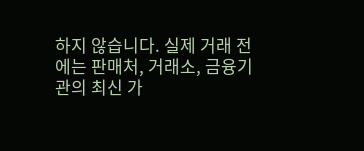하지 않습니다. 실제 거래 전에는 판매처, 거래소, 금융기관의 최신 가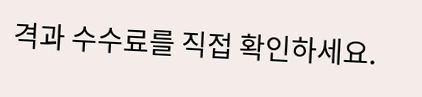격과 수수료를 직접 확인하세요.